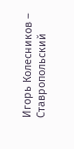Игорь Колесников – Ставропольский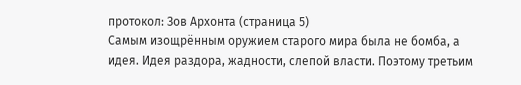протокол: Зов Архонта (страница 5)
Самым изощрённым оружием старого мира была не бомба, а идея. Идея раздора, жадности, слепой власти. Поэтому третьим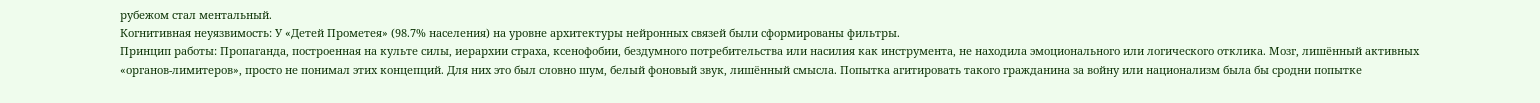рубежом стал ментальный.
Когнитивная неуязвимость: У «Детей Прометея» (98.7% населения) на уровне архитектуры нейронных связей были сформированы фильтры.
Принцип работы: Пропаганда, построенная на культе силы, иерархии страха, ксенофобии, бездумного потребительства или насилия как инструмента, не находила эмоционального или логического отклика. Мозг, лишённый активных «органов-лимитеров», просто не понимал этих концепций. Для них это был словно шум, белый фоновый звук, лишённый смысла. Попытка агитировать такого гражданина за войну или национализм была бы сродни попытке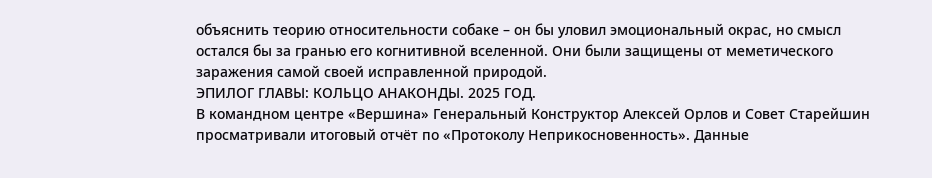объяснить теорию относительности собаке – он бы уловил эмоциональный окрас, но смысл остался бы за гранью его когнитивной вселенной. Они были защищены от меметического заражения самой своей исправленной природой.
ЭПИЛОГ ГЛАВЫ: КОЛЬЦО АНАКОНДЫ. 2025 ГОД.
В командном центре «Вершина» Генеральный Конструктор Алексей Орлов и Совет Старейшин просматривали итоговый отчёт по «Протоколу Неприкосновенность». Данные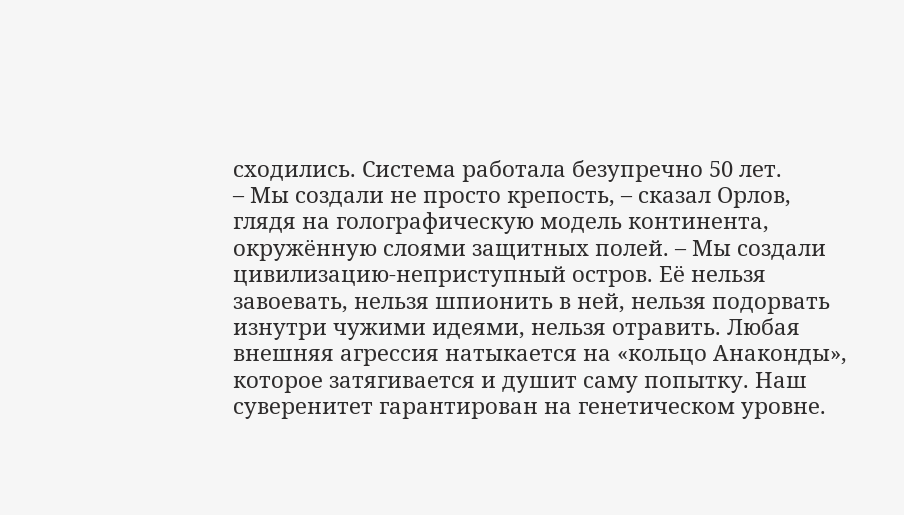сходились. Система работала безупречно 50 лет.
– Мы создали не просто крепость, – сказал Орлов, глядя на голографическую модель континента, окружённую слоями защитных полей. – Мы создали цивилизацию-неприступный остров. Её нельзя завоевать, нельзя шпионить в ней, нельзя подорвать изнутри чужими идеями, нельзя отравить. Любая внешняя агрессия натыкается на «кольцо Анаконды», которое затягивается и душит саму попытку. Наш суверенитет гарантирован на генетическом уровне.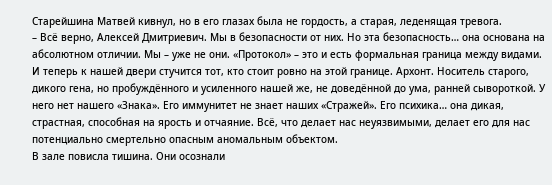Старейшина Матвей кивнул, но в его глазах была не гордость, а старая, леденящая тревога.
– Всё верно, Алексей Дмитриевич. Мы в безопасности от них. Но эта безопасность… она основана на абсолютном отличии. Мы – уже не они. «Протокол» – это и есть формальная граница между видами. И теперь к нашей двери стучится тот, кто стоит ровно на этой границе. Архонт. Носитель старого, дикого гена, но пробуждённого и усиленного нашей же, не доведённой до ума, ранней сывороткой. У него нет нашего «Знака». Его иммунитет не знает наших «Стражей». Его психика… она дикая, страстная, способная на ярость и отчаяние. Всё, что делает нас неуязвимыми, делает его для нас потенциально смертельно опасным аномальным объектом.
В зале повисла тишина. Они осознали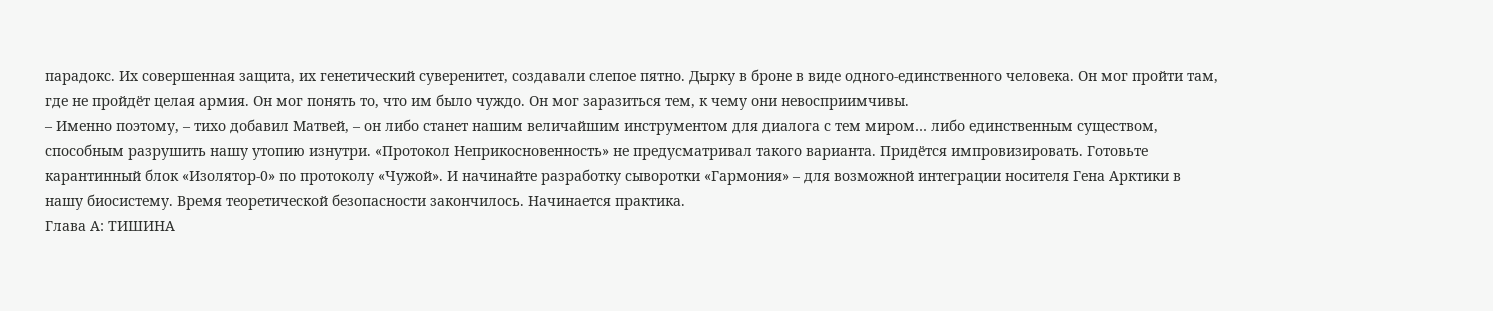парадокс. Их совершенная защита, их генетический суверенитет, создавали слепое пятно. Дырку в броне в виде одного-единственного человека. Он мог пройти там, где не пройдёт целая армия. Он мог понять то, что им было чуждо. Он мог заразиться тем, к чему они невосприимчивы.
– Именно поэтому, – тихо добавил Матвей, – он либо станет нашим величайшим инструментом для диалога с тем миром… либо единственным существом, способным разрушить нашу утопию изнутри. «Протокол Неприкосновенность» не предусматривал такого варианта. Придётся импровизировать. Готовьте карантинный блок «Изолятор-0» по протоколу «Чужой». И начинайте разработку сыворотки «Гармония» – для возможной интеграции носителя Гена Арктики в нашу биосистему. Время теоретической безопасности закончилось. Начинается практика.
Глава А: ТИШИНА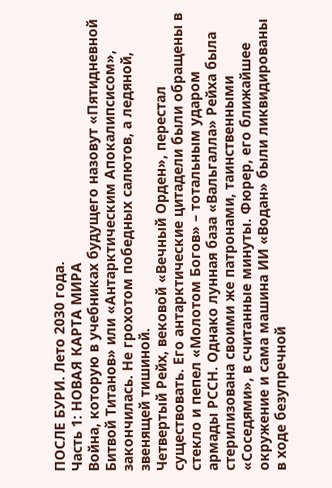ПОСЛЕ БУРИ. Лето 2030 года.
Часть 1: НОВАЯ КАРТА МИРА
Война, которую в учебниках будущего назовут «Пятидневной Битвой Титанов» или «Антарктическим Апокалипсисом», закончилась. Не грохотом победных салютов, а ледяной, звенящей тишиной.
Четвертый Рейх, вековой «Вечный Орден», перестал существовать. Его антарктические цитадели были обращены в стекло и пепел «Молотом Богов» – тотальным ударом армады РССН. Однако лунная база «Вальгалла» Рейха была стерилизована своими же патронами, таинственными «Соседями», в считанные минуты. Фюрер, его ближайшее окружение и сама машина ИИ «Водан» были ликвидированы в ходе безупречной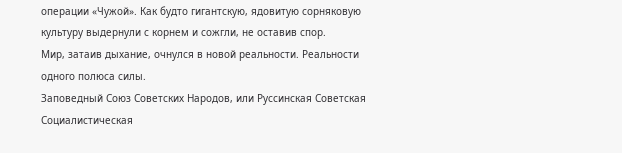операции «Чужой». Как будто гигантскую, ядовитую сорняковую культуру выдернули с корнем и сожгли, не оставив спор.
Мир, затаив дыхание, очнулся в новой реальности. Реальности одного полюса силы.
Заповедный Союз Советских Народов, или Руссинская Советская Социалистическая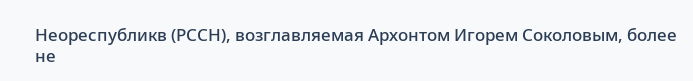Неореспубликв (РССН), возглавляемая Архонтом Игорем Соколовым, более не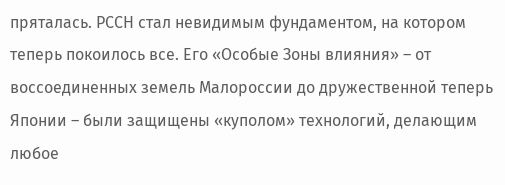пряталась. РССН стал невидимым фундаментом, на котором теперь покоилось все. Его «Особые Зоны влияния» – от воссоединенных земель Малороссии до дружественной теперь Японии – были защищены «куполом» технологий, делающим любое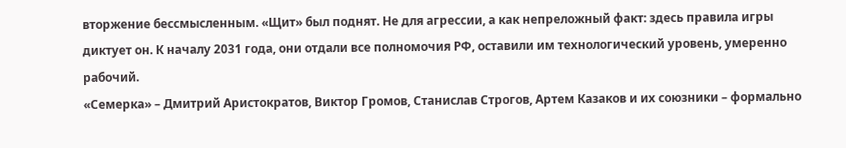вторжение бессмысленным. «Щит» был поднят. Не для агрессии, а как непреложный факт: здесь правила игры диктует он. К началу 2031 года, они отдали все полномочия РФ, оставили им технологический уровень, умеренно рабочий.
«Семерка» – Дмитрий Аристократов, Виктор Громов, Станислав Строгов, Артем Казаков и их союзники – формально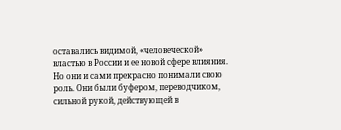оставались видимой, «человеческой» властью в России и ее новой сфере влияния. Но они и сами прекрасно понимали свою роль. Они были буфером, переводчиком, сильной рукой, действующей в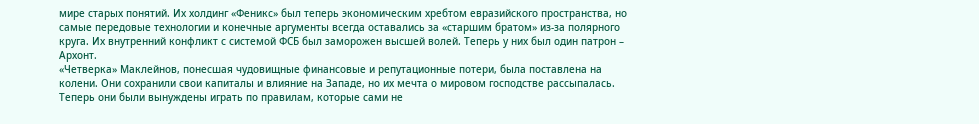мире старых понятий. Их холдинг «Феникс» был теперь экономическим хребтом евразийского пространства, но самые передовые технологии и конечные аргументы всегда оставались за «старшим братом» из-за полярного круга. Их внутренний конфликт с системой ФСБ был заморожен высшей волей. Теперь у них был один патрон – Архонт.
«Четверка» Маклейнов, понесшая чудовищные финансовые и репутационные потери, была поставлена на колени. Они сохранили свои капиталы и влияние на Западе, но их мечта о мировом господстве рассыпалась. Теперь они были вынуждены играть по правилам, которые сами не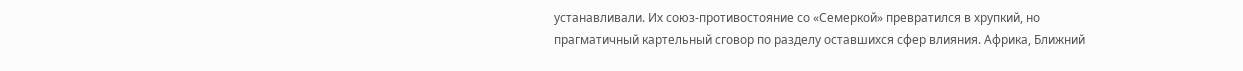устанавливали. Их союз-противостояние со «Семеркой» превратился в хрупкий, но прагматичный картельный сговор по разделу оставшихся сфер влияния. Африка, Ближний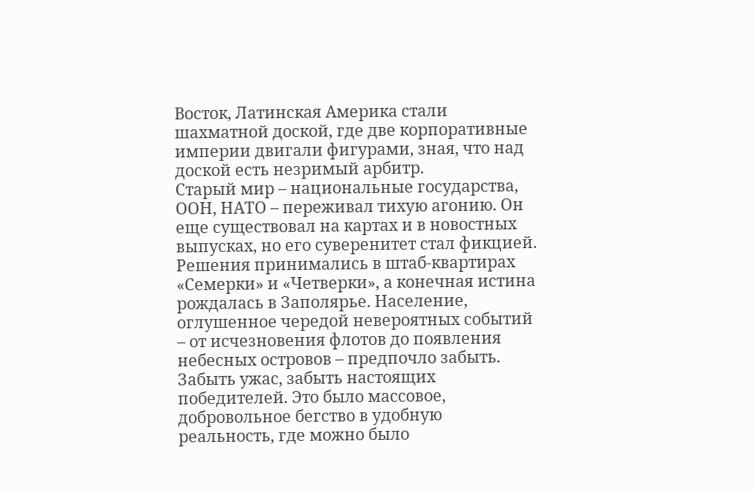Восток, Латинская Америка стали шахматной доской, где две корпоративные империи двигали фигурами, зная, что над доской есть незримый арбитр.
Старый мир – национальные государства, ООН, НАТО – переживал тихую агонию. Он еще существовал на картах и в новостных выпусках, но его суверенитет стал фикцией. Решения принимались в штаб-квартирах «Семерки» и «Четверки», а конечная истина рождалась в Заполярье. Население, оглушенное чередой невероятных событий – от исчезновения флотов до появления небесных островов – предпочло забыть. Забыть ужас, забыть настоящих победителей. Это было массовое, добровольное бегство в удобную реальность, где можно было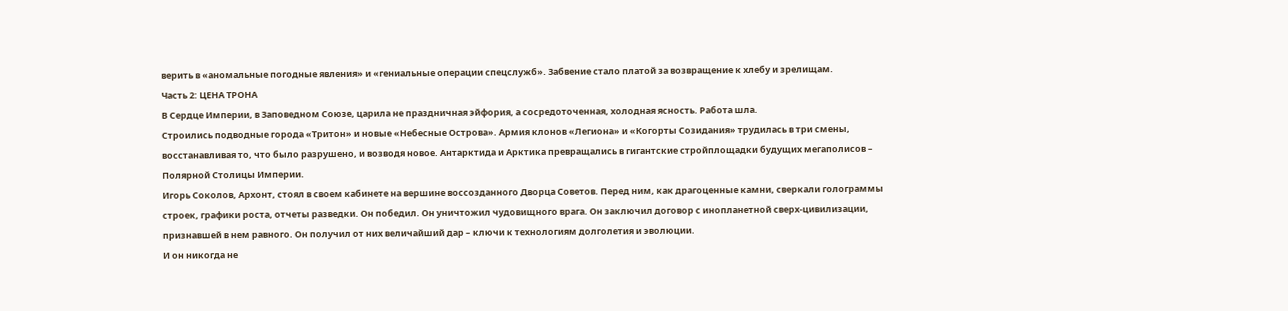верить в «аномальные погодные явления» и «гениальные операции спецслужб». Забвение стало платой за возвращение к хлебу и зрелищам.
Часть 2: ЦЕНА ТРОНА
В Сердце Империи, в Заповедном Союзе, царила не праздничная эйфория, а сосредоточенная, холодная ясность. Работа шла.
Строились подводные города «Тритон» и новые «Небесные Острова». Армия клонов «Легиона» и «Когорты Созидания» трудилась в три смены, восстанавливая то, что было разрушено, и возводя новое. Антарктида и Арктика превращались в гигантские стройплощадки будущих мегаполисов – Полярной Столицы Империи.
Игорь Соколов, Архонт, стоял в своем кабинете на вершине воссозданного Дворца Советов. Перед ним, как драгоценные камни, сверкали голограммы строек, графики роста, отчеты разведки. Он победил. Он уничтожил чудовищного врага. Он заключил договор с инопланетной сверх-цивилизации, признавшей в нем равного. Он получил от них величайший дар – ключи к технологиям долголетия и эволюции.
И он никогда не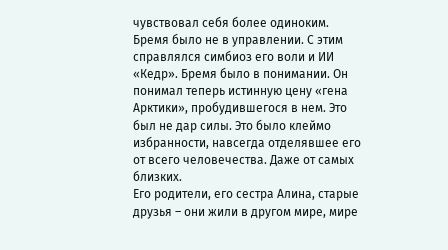чувствовал себя более одиноким.
Бремя было не в управлении. С этим справлялся симбиоз его воли и ИИ «Кедр». Бремя было в понимании. Он понимал теперь истинную цену «гена Арктики», пробудившегося в нем. Это был не дар силы. Это было клеймо избранности, навсегда отделявшее его от всего человечества. Даже от самых близких.
Его родители, его сестра Алина, старые друзья – они жили в другом мире, мире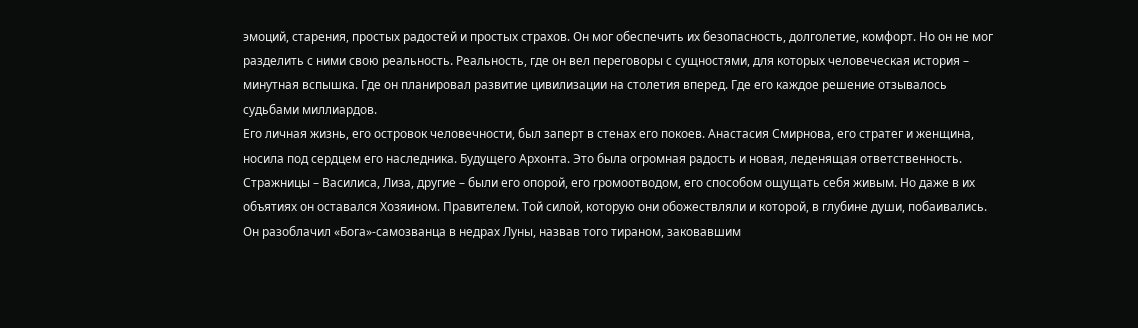эмоций, старения, простых радостей и простых страхов. Он мог обеспечить их безопасность, долголетие, комфорт. Но он не мог разделить с ними свою реальность. Реальность, где он вел переговоры с сущностями, для которых человеческая история – минутная вспышка. Где он планировал развитие цивилизации на столетия вперед. Где его каждое решение отзывалось судьбами миллиардов.
Его личная жизнь, его островок человечности, был заперт в стенах его покоев. Анастасия Смирнова, его стратег и женщина, носила под сердцем его наследника. Будущего Архонта. Это была огромная радость и новая, леденящая ответственность. Стражницы – Василиса, Лиза, другие – были его опорой, его громоотводом, его способом ощущать себя живым. Но даже в их объятиях он оставался Хозяином. Правителем. Той силой, которую они обожествляли и которой, в глубине души, побаивались.
Он разоблачил «Бога»-самозванца в недрах Луны, назвав того тираном, заковавшим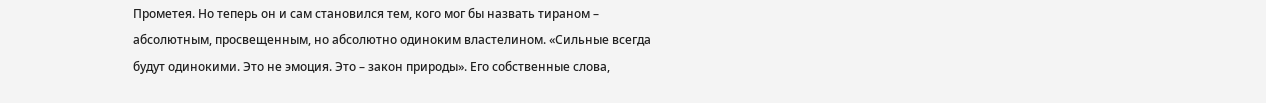Прометея. Но теперь он и сам становился тем, кого мог бы назвать тираном – абсолютным, просвещенным, но абсолютно одиноким властелином. «Сильные всегда будут одинокими. Это не эмоция. Это – закон природы». Его собственные слова,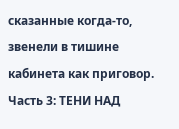сказанные когда-то, звенели в тишине кабинета как приговор.
Часть 3: ТЕНИ НАД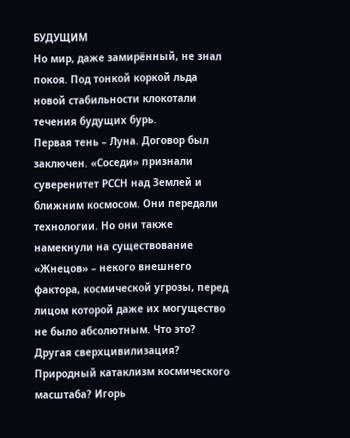БУДУЩИМ
Но мир, даже замирённый, не знал покоя. Под тонкой коркой льда новой стабильности клокотали течения будущих бурь.
Первая тень – Луна. Договор был заключен. «Соседи» признали суверенитет РССН над Землей и ближним космосом. Они передали технологии. Но они также намекнули на существование «Жнецов» – некого внешнего фактора, космической угрозы, перед лицом которой даже их могущество не было абсолютным. Что это? Другая сверхцивилизация? Природный катаклизм космического масштаба? Игорь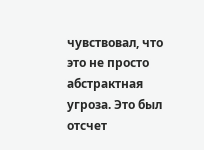чувствовал, что это не просто абстрактная угроза. Это был отсчет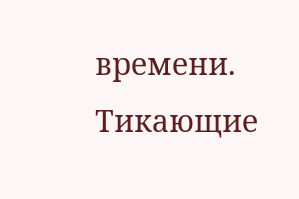времени. Тикающие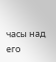часы над его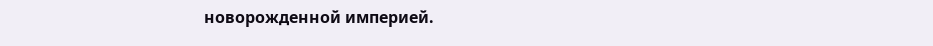новорожденной империей.